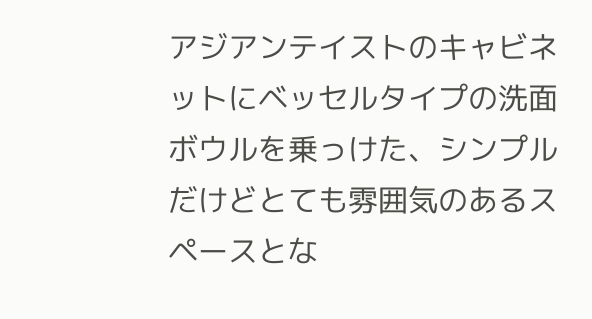アジアンテイストのキャビネットにベッセルタイプの洗面ボウルを乗っけた、シンプルだけどとても雰囲気のあるスペースとな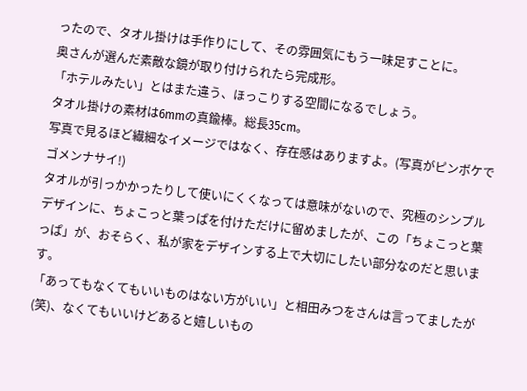ったので、タオル掛けは手作りにして、その雰囲気にもう一味足すことに。
奥さんが選んだ素敵な鏡が取り付けられたら完成形。
「ホテルみたい」とはまた違う、ほっこりする空間になるでしょう。
タオル掛けの素材は6mmの真鍮棒。総長35cm。
写真で見るほど繊細なイメージではなく、存在感はありますよ。(写真がピンボケでゴメンナサイ!)
タオルが引っかかったりして使いにくくなっては意味がないので、究極のシンプルデザインに、ちょこっと葉っぱを付けただけに留めましたが、この「ちょこっと葉っぱ」が、おそらく、私が家をデザインする上で大切にしたい部分なのだと思います。
「あってもなくてもいいものはない方がいい」と相田みつをさんは言ってましたが(笑)、なくてもいいけどあると嬉しいもの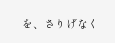を、さりげなく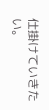仕掛けていきたい。